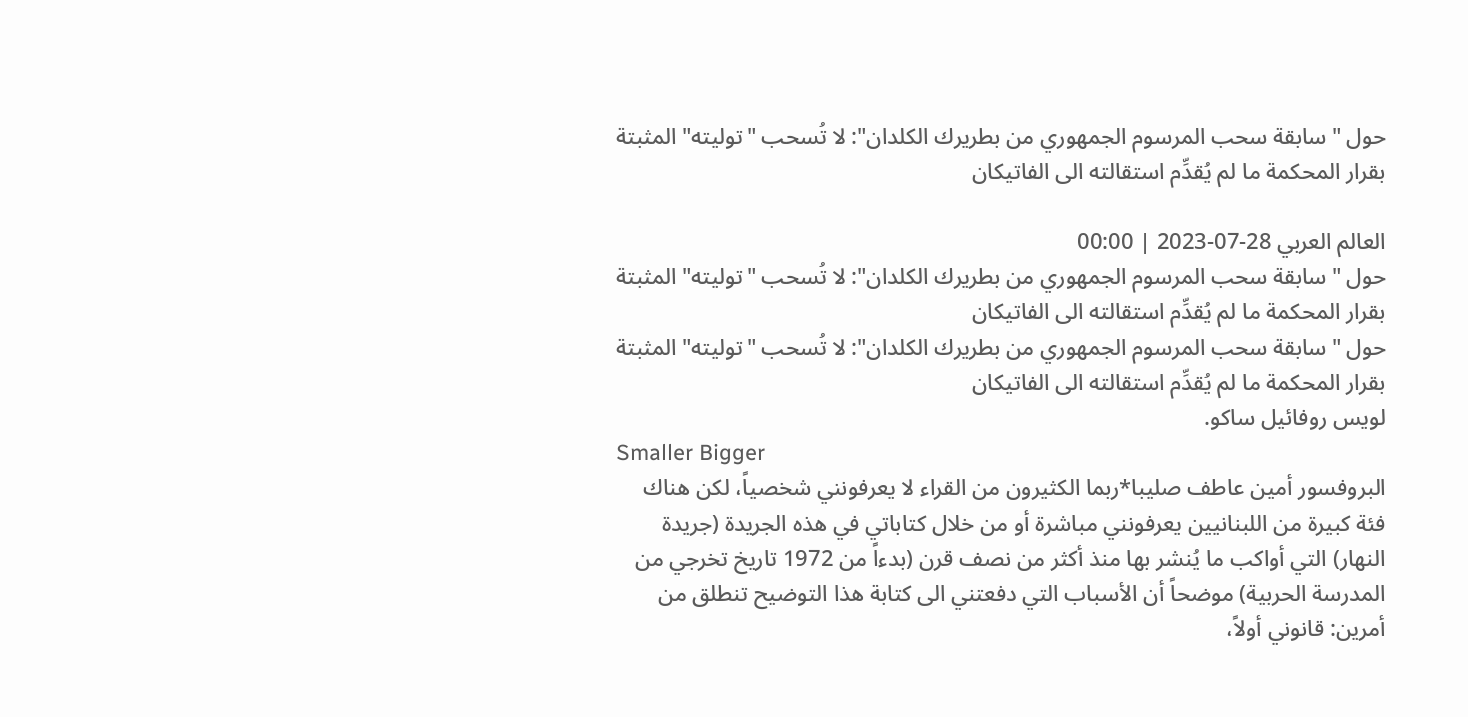حول "سابقة سحب المرسوم الجمهوري من بطريرك الكلدان": لا تُسحب "توليته" المثبتة بقرار المحكمة ما لم يُقدِّم استقالته الى الفاتيكان

العالم العربي 28-07-2023 | 00:00
حول "سابقة سحب المرسوم الجمهوري من بطريرك الكلدان": لا تُسحب "توليته" المثبتة بقرار المحكمة ما لم يُقدِّم استقالته الى الفاتيكان
حول "سابقة سحب المرسوم الجمهوري من بطريرك الكلدان": لا تُسحب "توليته" المثبتة بقرار المحكمة ما لم يُقدِّم استقالته الى الفاتيكان
لويس روفائيل ساكو.
Smaller Bigger
البروفسور أمين عاطف صليبا*ربما الكثيرون من القراء لا يعرفونني شخصياً، لكن هناك فئة كبيرة من اللبنانيين يعرفونني مباشرة أو من خلال كتاباتي في هذه الجريدة (جريدة النهار) التي أواكب ما يُنشر بها منذ أكثر من نصف قرن (بدءاً من 1972 تاريخ تخرجي من المدرسة الحربية) موضحاً أن الأسباب التي دفعتني الى كتابة هذا التوضيح تنطلق من أمرين: قانوني أولاً،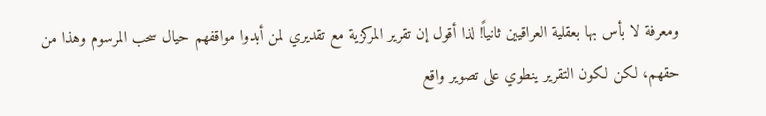ومعرفة لا بأس بها بعقلية العراقيين ثانياً! لذا أقول إن تقرير المركزية مع تقديري لمن أبدوا مواقفهم حيال سحب المرسوم وهذا من حقهم، لكن لكون التقرير ينطوي على تصوير واقع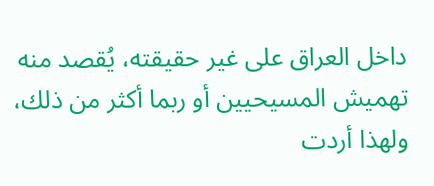داخل العراق على غير حقيقته، يُقصد منه تهميش المسيحيين أو ربما أكثر من ذلك، ولهذا أردت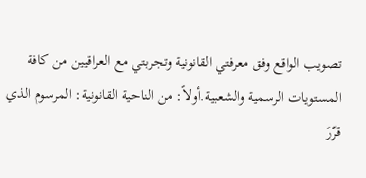تصويب الواقع وفق معرفتي القانونية وتجربتي مع العراقيين من كافة المستويات الرسمية والشعبية.أولاً: من الناحية القانونية: المرسوم الذي قرّرَ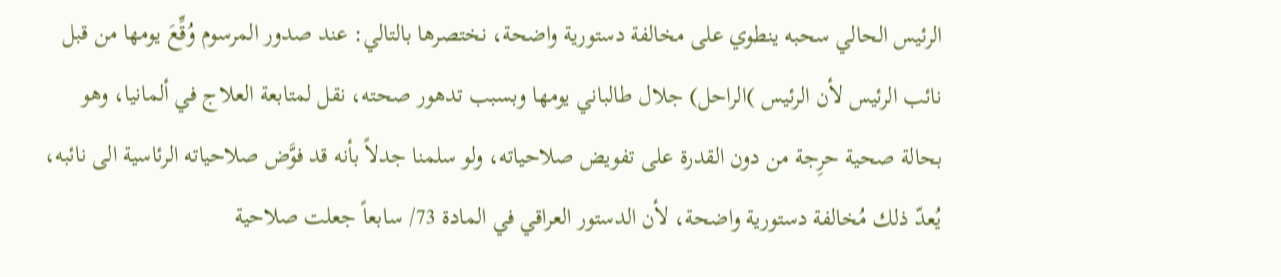الرئيس الحالي سحبه ينطوي على مخالفة دستورية واضحة، نختصرها بالتالي: عند صدور المرسوم وُقِّعَ يومها من قبل نائب الرئيس لأن الرئيس )الراحل) جلال طالباني يومها وبسبب تدهور صحته، نقل لمتابعة العلاج في ألمانيا، وهو بحالة صحية حرِجة من دون القدرة على تفويض صلاحياته، ولو سلمنا جدلاً بأنه قد فوَّض صلاحياته الرئاسية الى نائبه، يُعدّ ذلك مُخالفة دستورية واضحة، لأن الدستور العراقي في المادة 73/ سابعاً جعلت صلاحية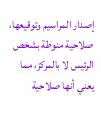إصدار المراسيم وتوقيعها، صلاحية منوطة بشخص الرئيس لا بالمركز، مما يعني أنها صلاحية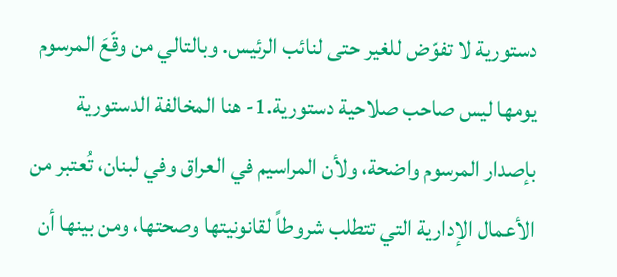دستورية لا تفوّض للغير حتى لنائب الرئيس. وبالتالي من وقّعَ المرسوم يومها ليس صاحب صلاحية دستورية.1- هنا المخالفة الدستورية بإصدار المرسوم واضحة، ولأن المراسيم في العراق وفي لبنان، تُعتبر من الأعمال الإدارية التي تتطلب شروطاً لقانونيتها وصحتها، ومن بينها أن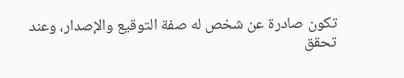تكون صادرة عن شخص له صفة التوقيع والإصدار، وعند تحقق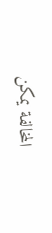المخالفة يمكن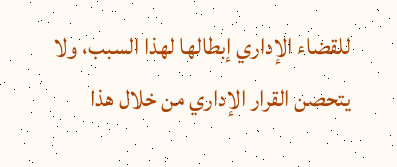للقضاء الإداري إبطالها لهذا السبب، ولا يتحصن القرار الإداري من خلال هذا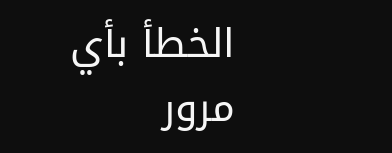الخطأ بأي مرور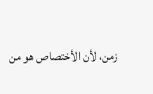زمن، لأن الأختصاص هو من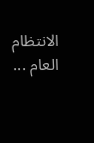الانتظام العام ...